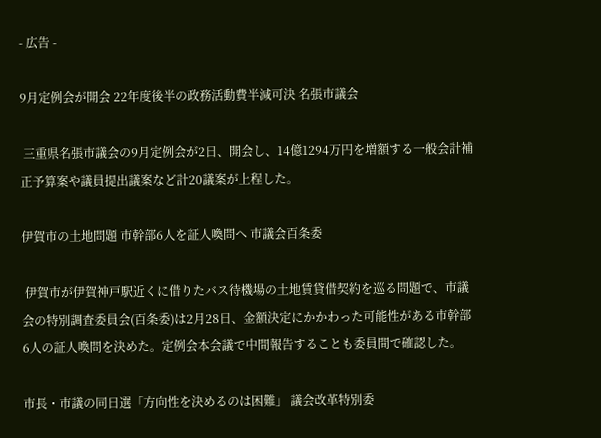- 広告 -

9月定例会が開会 22年度後半の政務活動費半減可決 名張市議会

 三重県名張市議会の9月定例会が2日、開会し、14億1294万円を増額する一般会計補正予算案や議員提出議案など計20議案が上程した。

伊賀市の土地問題 市幹部6人を証人喚問へ 市議会百条委

 伊賀市が伊賀神戸駅近くに借りたバス待機場の土地賃貸借契約を巡る問題で、市議会の特別調査委員会(百条委)は2月28日、金額決定にかかわった可能性がある市幹部6人の証人喚問を決めた。定例会本会議で中間報告することも委員間で確認した。

市長・市議の同日選「方向性を決めるのは困難」 議会改革特別委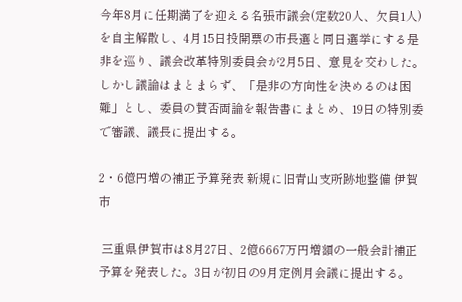今年8月に任期満了を迎える名張市議会(定数20人、欠員1人)を自主解散し、4月15日投開票の市長選と同日選挙にする是非を巡り、議会改革特別委員会が2月5日、意見を交わした。しかし議論はまとまらず、「是非の方向性を決めるのは困難」とし、委員の賛否両論を報告書にまとめ、19日の特別委で審議、議長に提出する。

2・6億円増の補正予算発表 新規に旧青山支所跡地整備 伊賀市

 三重県伊賀市は8月27日、2億6667万円増額の一般会計補正予算を発表した。3日が初日の9月定例月会議に提出する。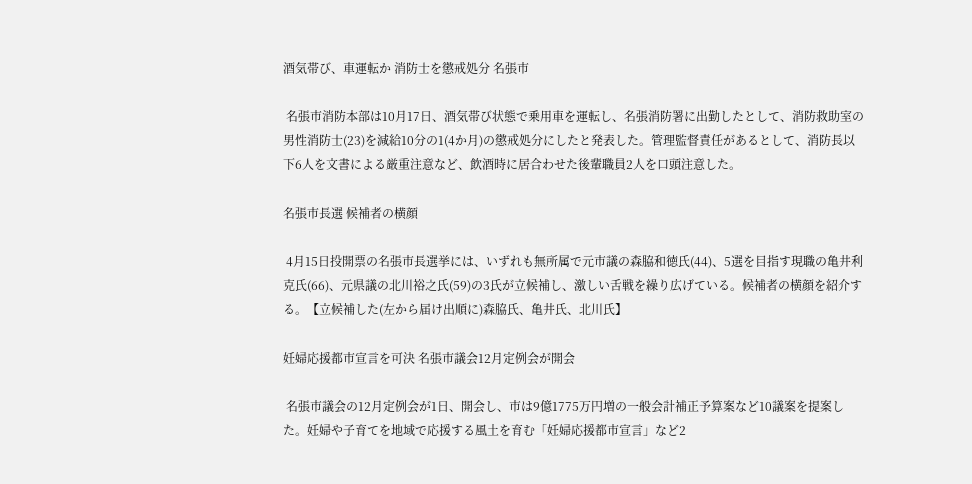酒気帯び、車運転か 消防士を懲戒処分 名張市

 名張市消防本部は10月17日、酒気帯び状態で乗用車を運転し、名張消防署に出勤したとして、消防救助室の男性消防士(23)を減給10分の1(4か月)の懲戒処分にしたと発表した。管理監督責任があるとして、消防長以下6人を文書による厳重注意など、飲酒時に居合わせた後輩職員2人を口頭注意した。

名張市長選 候補者の横顔

 4月15日投開票の名張市長選挙には、いずれも無所属で元市議の森脇和徳氏(44)、5選を目指す現職の亀井利克氏(66)、元県議の北川裕之氏(59)の3氏が立候補し、激しい舌戦を繰り広げている。候補者の横顔を紹介する。【立候補した(左から届け出順に)森脇氏、亀井氏、北川氏】

妊婦応援都市宣言を可決 名張市議会12月定例会が開会

 名張市議会の12月定例会が1日、開会し、市は9億1775万円増の一般会計補正予算案など10議案を提案した。妊婦や子育てを地域で応援する風土を育む「妊婦応援都市宣言」など2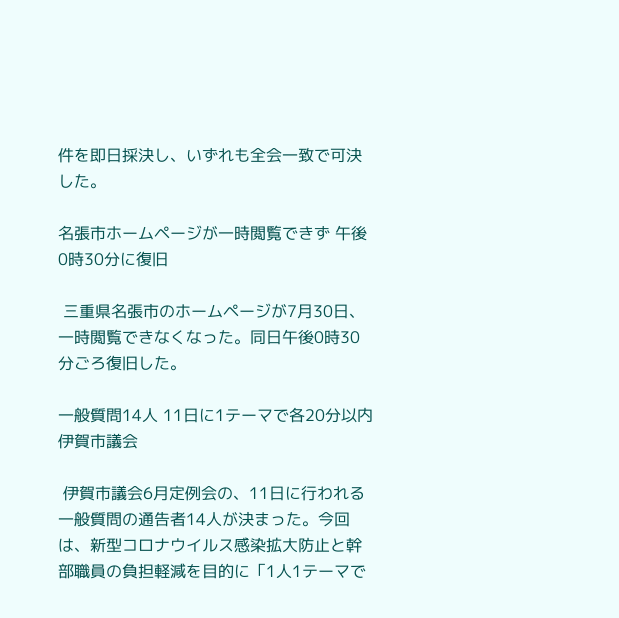件を即日採決し、いずれも全会一致で可決した。

名張市ホームページが一時閲覧できず 午後0時30分に復旧

 三重県名張市のホームページが7月30日、一時閲覧できなくなった。同日午後0時30分ごろ復旧した。

一般質問14人 11日に1テーマで各20分以内 伊賀市議会

 伊賀市議会6月定例会の、11日に行われる一般質問の通告者14人が決まった。今回は、新型コロナウイルス感染拡大防止と幹部職員の負担軽減を目的に「1人1テーマで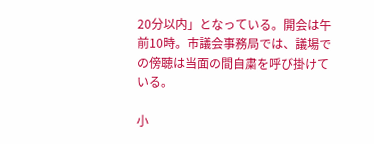20分以内」となっている。開会は午前10時。市議会事務局では、議場での傍聴は当面の間自粛を呼び掛けている。

小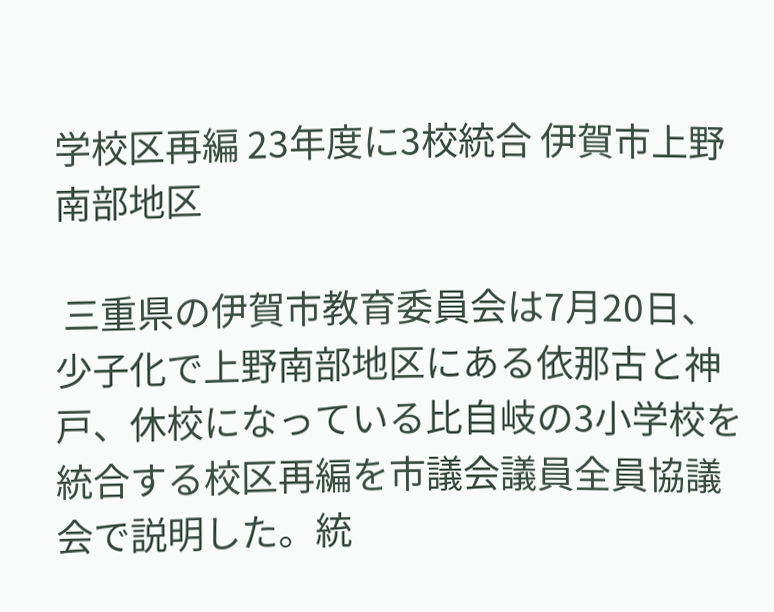学校区再編 23年度に3校統合 伊賀市上野南部地区

 三重県の伊賀市教育委員会は7月20日、少子化で上野南部地区にある依那古と神戸、休校になっている比自岐の3小学校を統合する校区再編を市議会議員全員協議会で説明した。統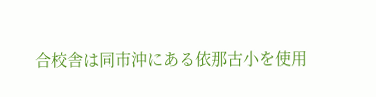合校舎は同市沖にある依那古小を使用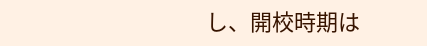し、開校時期は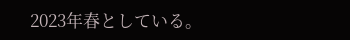2023年春としている。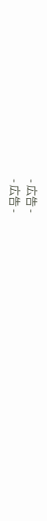- 広告 -
- 広告 -